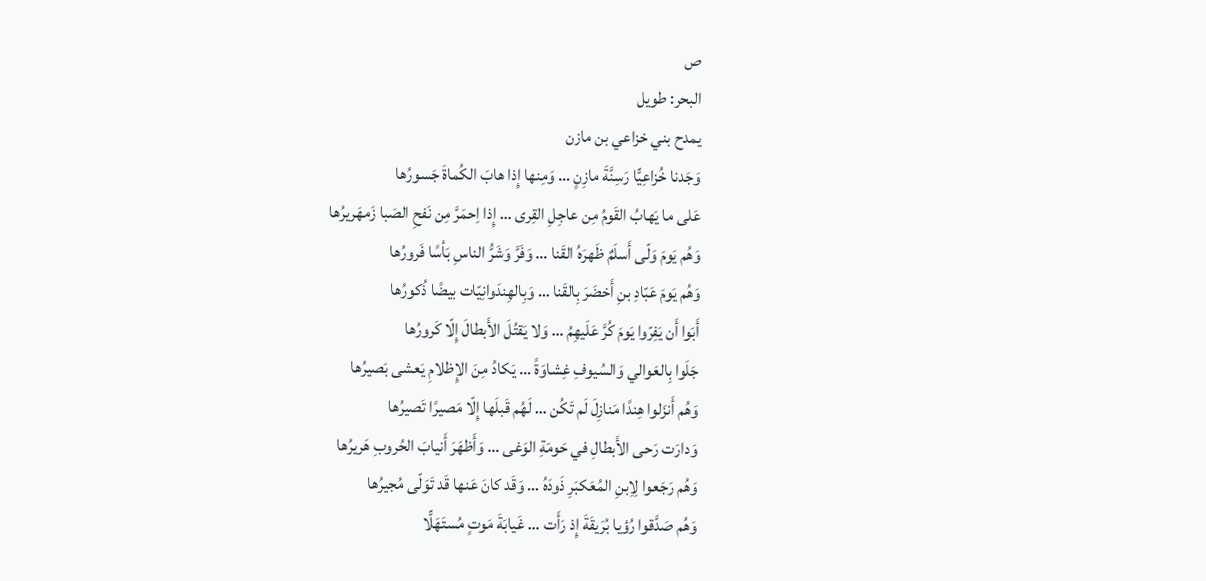ص
البحر: طويل
يمدح بني خزاعي بن مازن
وَجَدنا خُزاعِيًّا رَسِنَّةَ مازِنٍ … وَمِنها إِذا هابَ الكُماةَ جَسورُها
عَلى ما يَهابُ القَومُ مِن عاجِلِ القِرى … إِذا اِحمَرَّ مِن نَفحِ الصَبا زَمهَريرُها
وَهُم يَومَ وَلّى أَسلَمٌ ظَهرَهُ القَنا … وَفَرَّ وَشَرُّ الناسِ بَأسًا فَرورُها
وَهُم يَومَ عَبّادِ بنِ أَخضَرَ بِالقَنا … وَبِالهِندَوانِيّات بيضًا ذُكورُها
أَبَوا أَن يَفِرّوا يَومَ كُرَّ عَلَيهِمُ … وَلا يَقتُلَ الأَبطالَ إِلّا كَرورُها
جَلَوا بِالعَوالي وَالسُيوفِ غِشاوَةً … يَكادُ مِنَ الإِظلامِ يَعشى بَصيرُها
وَهُم أَنزَلوا هِندًا مَنازِلَ لَم تَكُن … لَهُم قَبلَها إِلّا مَصيرًا تَصيرُها
وَدارَت رَحى الأَبطالِ في حَومَةِ الوَغى … وَأَظهَرَ أَنيابَ الحُروبِ هَريرُها
وَهُم رَجَعوا لِاِبنِ المُعَكبَرِ ذَودَهُ … وَقَد كانَ عَنها قَد تَوَلّى مُجيرُها
وَهُم صَدَّقوا رُؤيا بُرَيقَةَ إِذ رَأَت … غَيابَةَ مَوتٍ مُستَهَلًّا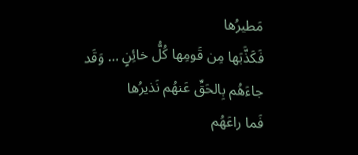مَطيرُها
فَكَذَّبَها مِن قَومِها كُلُّ خائِنٍ … وَقَد جاءَهُم بِالحَقِّ عَنهُم نَذيرُها
فَما راعَهُم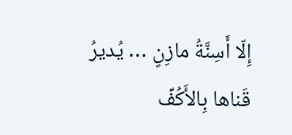إِلّا أَسِنَّةُ مازِنٍ … يُديرُ قَناها بِالأَكُفِّ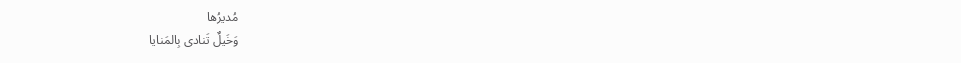مُديرُها
وَخَيلٌ تَنادى بِالمَنايا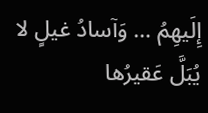إِلَيهِمُ … وَآسادُ غيلٍ لا يُبَلَّ عَقيرُها